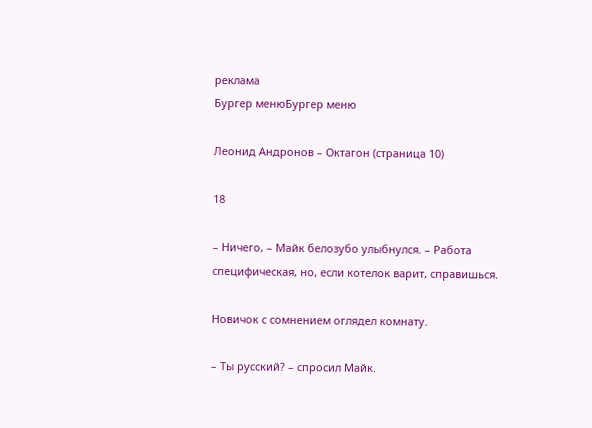реклама
Бургер менюБургер меню

Леонид Андронов – Октагон (страница 10)

18

– Ничего, – Майк белозубо улыбнулся. – Работа специфическая, но, если котелок варит, справишься.

Новичок с сомнением оглядел комнату.

– Ты русский? – спросил Майк.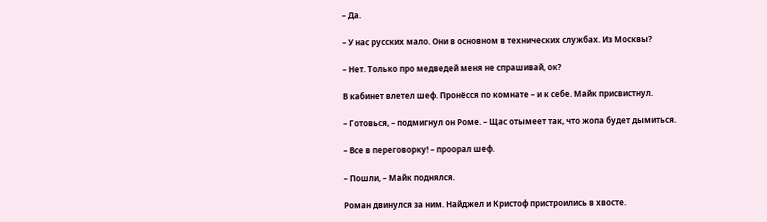– Да.

– У нас русских мало. Они в основном в технических службах. Из Москвы?

– Нет. Только про медведей меня не спрашивай, ок?

В кабинет влетел шеф. Пронёсся по комнате – и к себе. Майк присвистнул.

– Готовься, – подмигнул он Роме. – Щас отымеет так, что жопа будет дымиться.

– Все в переговорку! – проорал шеф.

– Пошли, – Майк поднялся.

Роман двинулся за ним. Найджел и Кристоф пристроились в хвосте.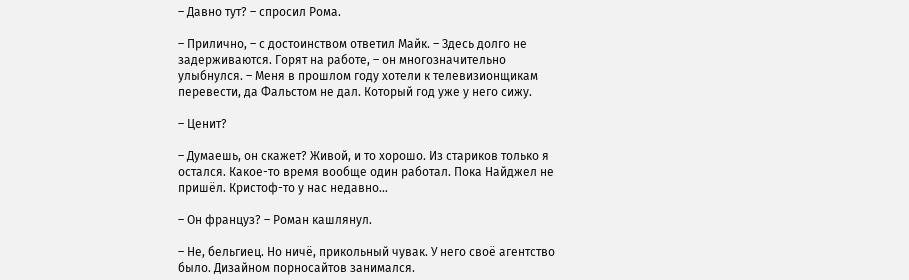– Давно тут? – спросил Рома.

– Прилично, – с достоинством ответил Майк. – Здесь долго не задерживаются. Горят на работе, – он многозначительно улыбнулся. – Меня в прошлом году хотели к телевизионщикам перевести, да Фальстом не дал. Который год уже у него сижу.

– Ценит?

– Думаешь, он скажет? Живой, и то хорошо. Из стариков только я остался. Какое-то время вообще один работал. Пока Найджел не пришёл. Кристоф-то у нас недавно…

– Он француз? – Роман кашлянул.

– Не, бельгиец. Но ничё, прикольный чувак. У него своё агентство было. Дизайном порносайтов занимался.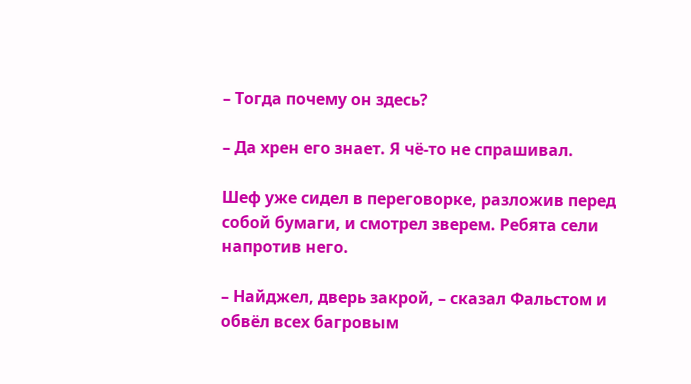– Тогда почему он здесь?

– Да хрен его знает. Я чё-то не спрашивал.

Шеф уже сидел в переговорке, разложив перед собой бумаги, и смотрел зверем. Ребята сели напротив него.

– Найджел, дверь закрой, – сказал Фальстом и обвёл всех багровым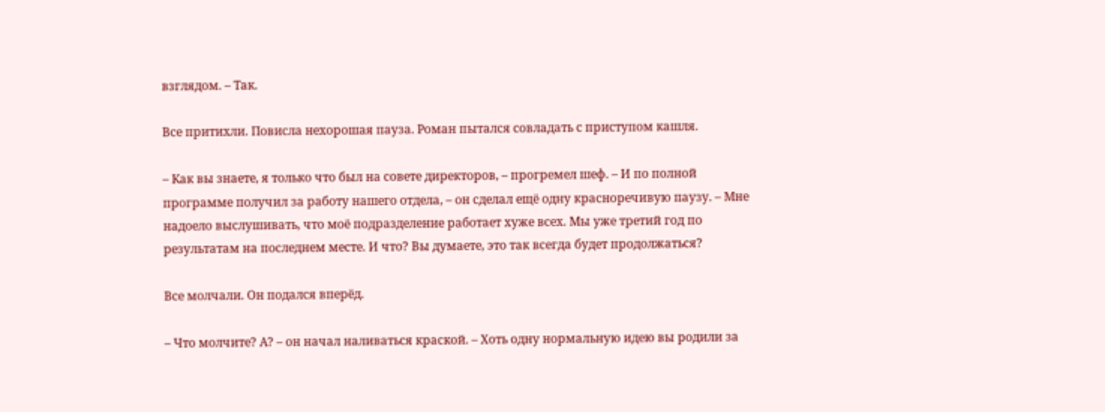взглядом. – Так.

Все притихли. Повисла нехорошая пауза. Роман пытался совладать с приступом кашля.

– Как вы знаете, я только что был на совете директоров, – прогремел шеф. – И по полной программе получил за работу нашего отдела, – он сделал ещё одну красноречивую паузу. – Мне надоело выслушивать, что моё подразделение работает хуже всех. Мы уже третий год по результатам на последнем месте. И что? Вы думаете, это так всегда будет продолжаться?

Все молчали. Он подался вперёд.

– Что молчите? А? – он начал наливаться краской. – Хоть одну нормальную идею вы родили за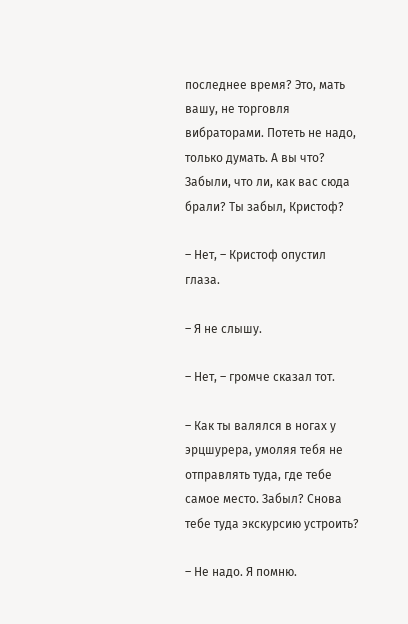последнее время? Это, мать вашу, не торговля вибраторами. Потеть не надо, только думать. А вы что? Забыли, что ли, как вас сюда брали? Ты забыл, Кристоф?

– Нет, – Кристоф опустил глаза.

– Я не слышу.

– Нет, – громче сказал тот.

– Как ты валялся в ногах у эрцшурера, умоляя тебя не отправлять туда, где тебе самое место. Забыл? Снова тебе туда экскурсию устроить?

– Не надо. Я помню.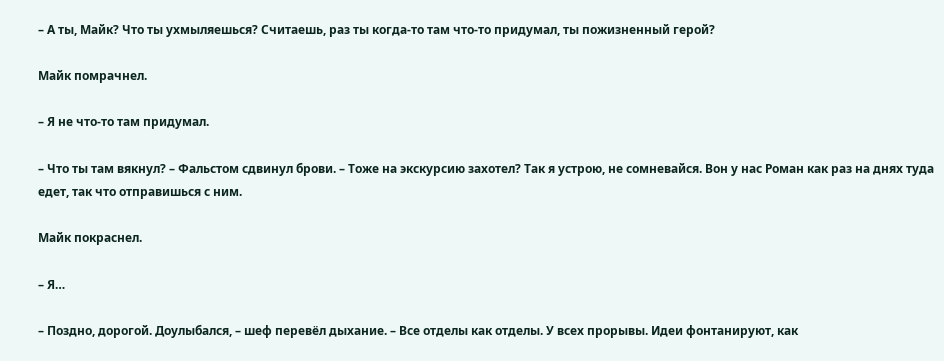– А ты, Майк? Что ты ухмыляешься? Считаешь, раз ты когда-то там что-то придумал, ты пожизненный герой?

Майк помрачнел.

– Я не что-то там придумал.

– Что ты там вякнул? – Фальстом сдвинул брови. – Тоже на экскурсию захотел? Так я устрою, не сомневайся. Вон у нас Роман как раз на днях туда едет, так что отправишься с ним.

Майк покраснел.

– Я…

– Поздно, дорогой. Доулыбался, – шеф перевёл дыхание. – Все отделы как отделы. У всех прорывы. Идеи фонтанируют, как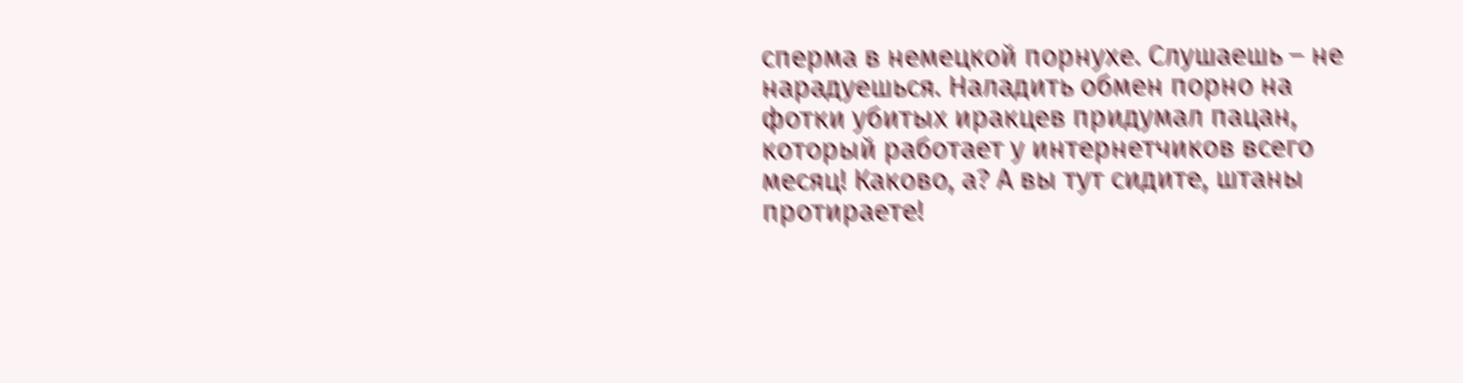сперма в немецкой порнухе. Слушаешь – не нарадуешься. Наладить обмен порно на фотки убитых иракцев придумал пацан, который работает у интернетчиков всего месяц! Каково, а? А вы тут сидите, штаны протираете!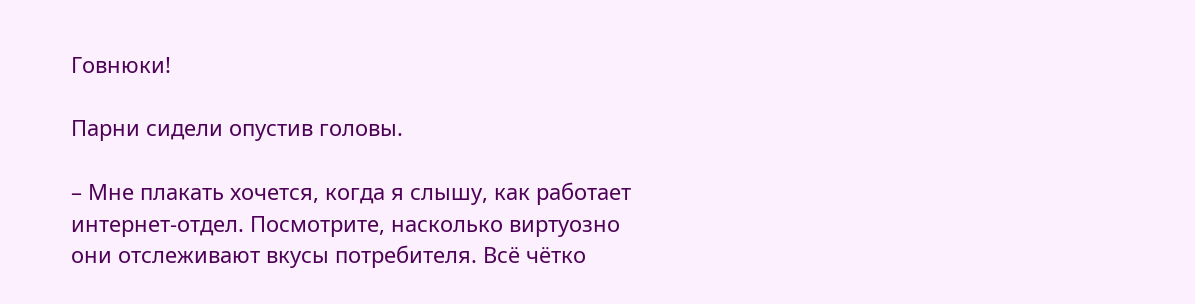Говнюки!

Парни сидели опустив головы.

– Мне плакать хочется, когда я слышу, как работает интернет-отдел. Посмотрите, насколько виртуозно они отслеживают вкусы потребителя. Всё чётко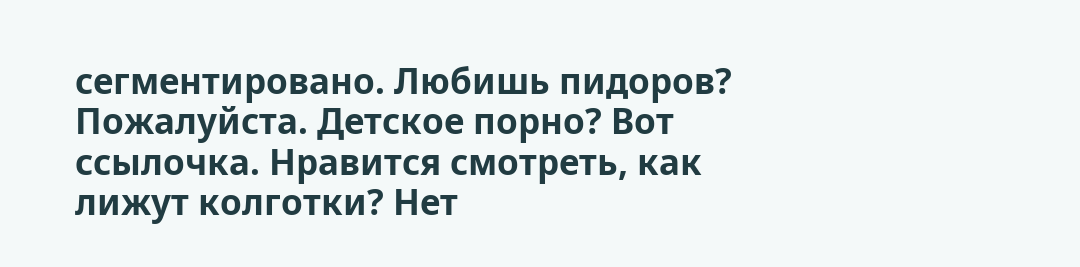сегментировано. Любишь пидоров? Пожалуйста. Детское порно? Вот ссылочка. Нравится смотреть, как лижут колготки? Нет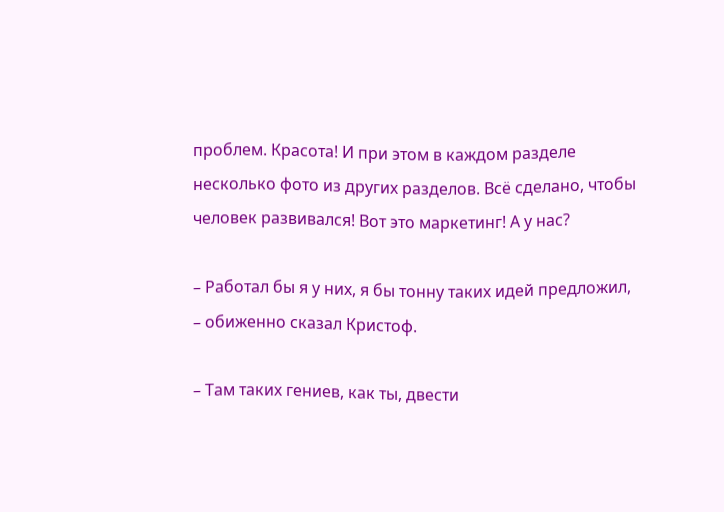проблем. Красота! И при этом в каждом разделе несколько фото из других разделов. Всё сделано, чтобы человек развивался! Вот это маркетинг! А у нас?

– Работал бы я у них, я бы тонну таких идей предложил, – обиженно сказал Кристоф.

– Там таких гениев, как ты, двести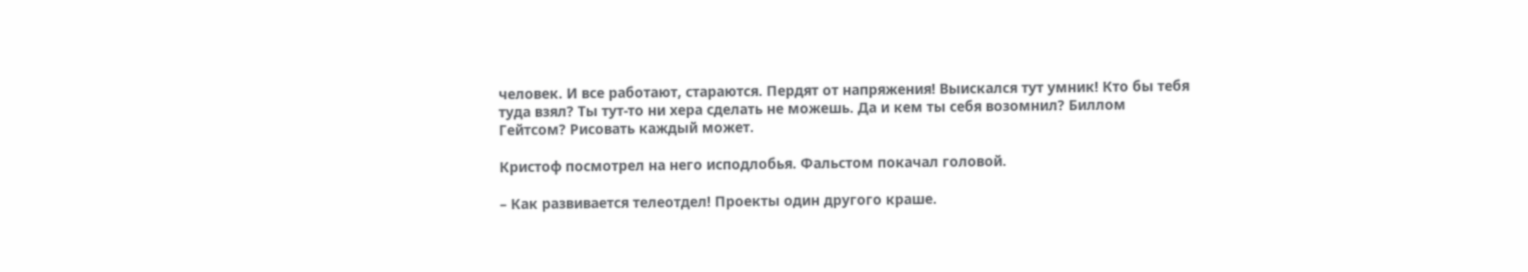человек. И все работают, стараются. Пердят от напряжения! Выискался тут умник! Кто бы тебя туда взял? Ты тут-то ни хера сделать не можешь. Да и кем ты себя возомнил? Биллом Гейтсом? Рисовать каждый может.

Кристоф посмотрел на него исподлобья. Фальстом покачал головой.

– Как развивается телеотдел! Проекты один другого краше.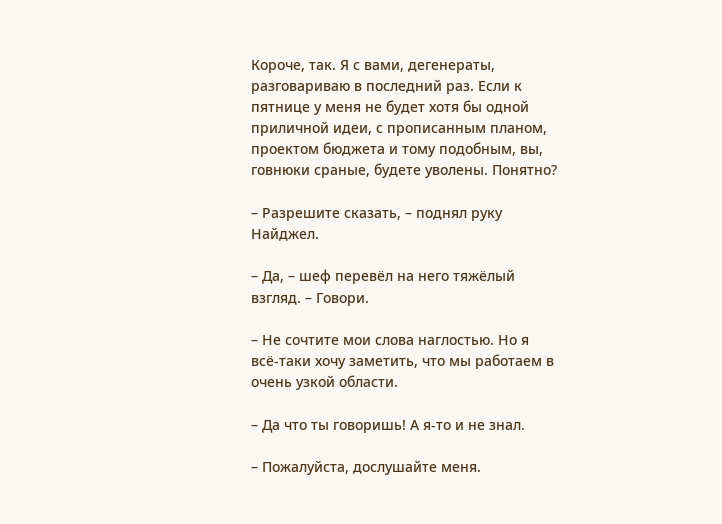Короче, так. Я с вами, дегенераты, разговариваю в последний раз. Если к пятнице у меня не будет хотя бы одной приличной идеи, с прописанным планом, проектом бюджета и тому подобным, вы, говнюки сраные, будете уволены. Понятно?

– Разрешите сказать, – поднял руку Найджел.

– Да, – шеф перевёл на него тяжёлый взгляд. – Говори.

– Не сочтите мои слова наглостью. Но я всё-таки хочу заметить, что мы работаем в очень узкой области.

– Да что ты говоришь! А я-то и не знал.

– Пожалуйста, дослушайте меня.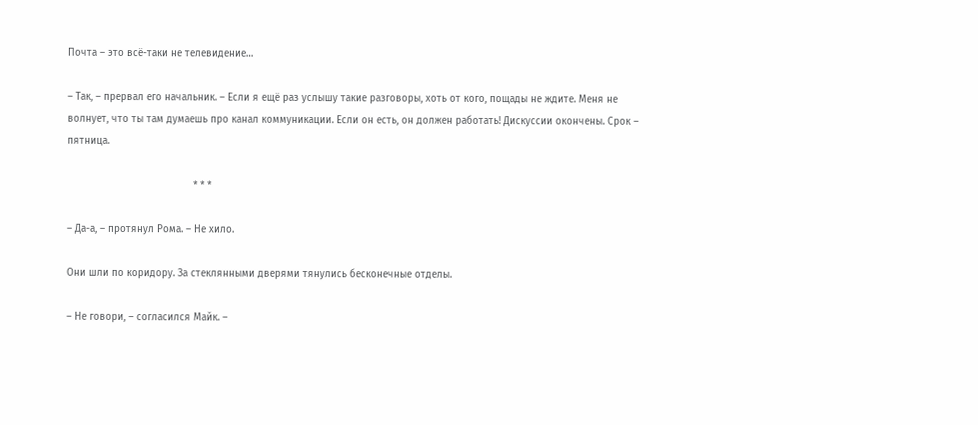Почта – это всё-таки не телевидение…

– Так, – прервал его начальник. – Если я ещё раз услышу такие разговоры, хоть от кого, пощады не ждите. Меня не волнует, что ты там думаешь про канал коммуникации. Если он есть, он должен работать! Дискуссии окончены. Срок – пятница.

                                          * * *

– Да-а, – протянул Рома. – Не хило.

Они шли по коридору. За стеклянными дверями тянулись бесконечные отделы.

– Не говори, – согласился Майк. –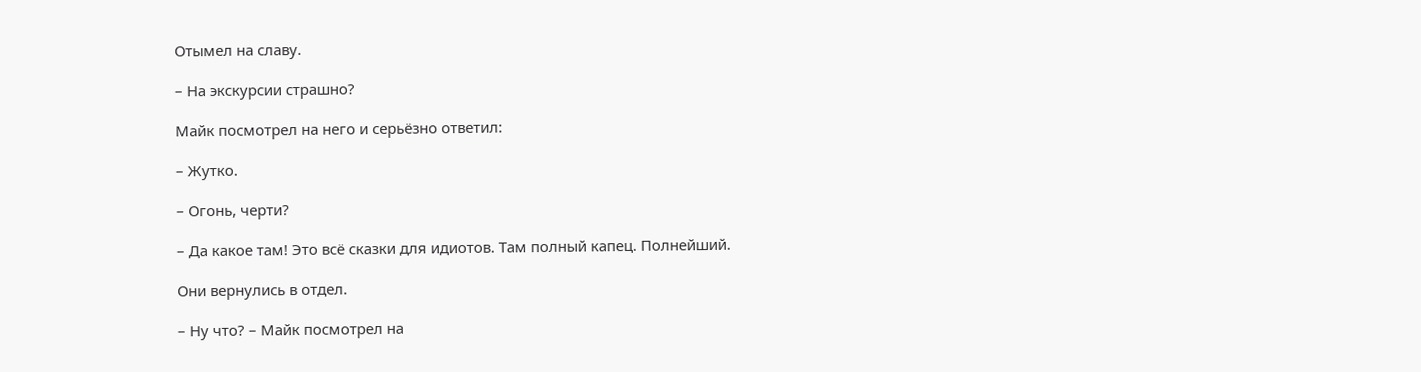Отымел на славу.

– На экскурсии страшно?

Майк посмотрел на него и серьёзно ответил:

– Жутко.

– Огонь, черти?

– Да какое там! Это всё сказки для идиотов. Там полный капец. Полнейший.

Они вернулись в отдел.

– Ну что? – Майк посмотрел на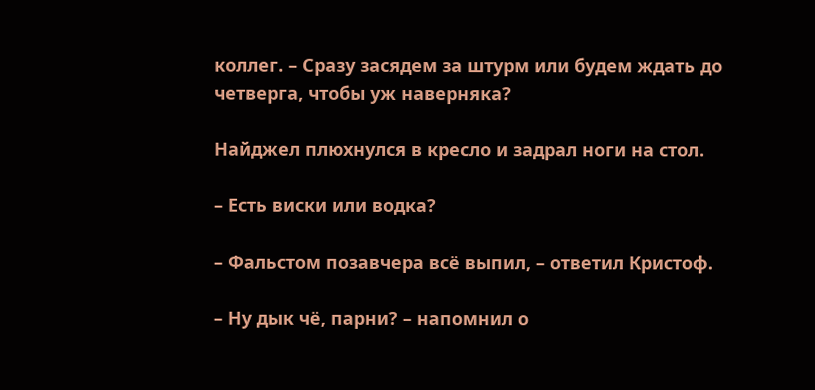коллег. – Сразу засядем за штурм или будем ждать до четверга, чтобы уж наверняка?

Найджел плюхнулся в кресло и задрал ноги на стол.

– Есть виски или водка?

– Фальстом позавчера всё выпил, – ответил Кристоф.

– Ну дык чё, парни? – напомнил о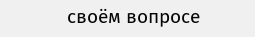своём вопросе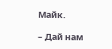Майк.

– Дай нам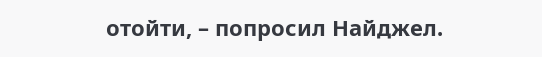отойти, – попросил Найджел.